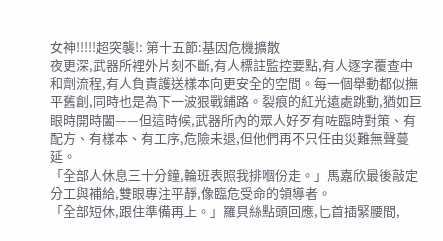女神!!!!!超突襲!: 第十五節:基因危機擴散
夜更深,武器所裡外片刻不斷,有人標註監控要點,有人逐字覆查中和劑流程,有人負責護送樣本向更安全的空間。每一個舉動都似撫平舊創,同時也是為下一波狠戰鋪路。裂痕的紅光遠處跳動,猶如巨眼時開時闔——但這時候,武器所內的眾人好歹有咗臨時對策、有配方、有樣本、有工序,危險未退,但他們再不只任由災難無聲蔓延。
「全部人休息三十分鐘,輪班表照我排嗰份走。」馬嘉欣最後敲定分工與補給,雙眼專注平靜,像臨危受命的領導者。
「全部短休,跟住準備再上。」羅貝絲點頭回應,匕首插緊腰間,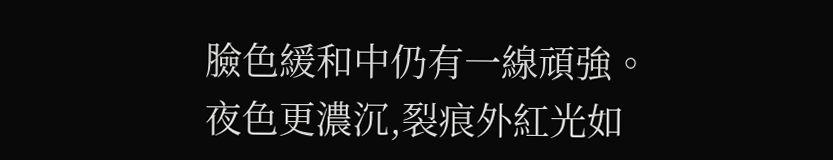臉色緩和中仍有一線頑強。
夜色更濃沉,裂痕外紅光如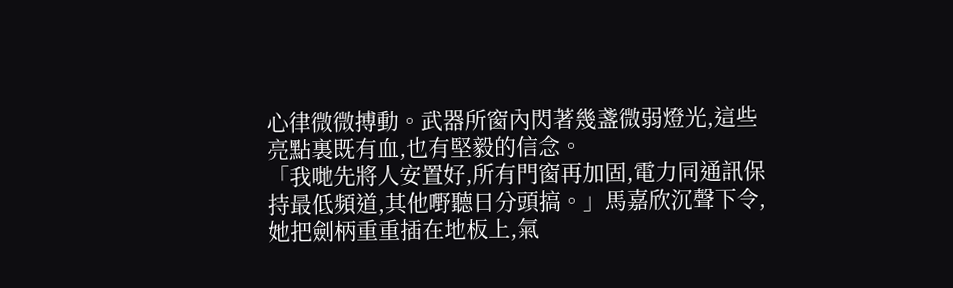心律微微搏動。武器所窗內閃著幾盞微弱燈光,這些亮點裏既有血,也有堅毅的信念。
「我哋先將人安置好,所有門窗再加固,電力同通訊保持最低頻道,其他嘢聽日分頭搞。」馬嘉欣沉聲下令,她把劍柄重重插在地板上,氣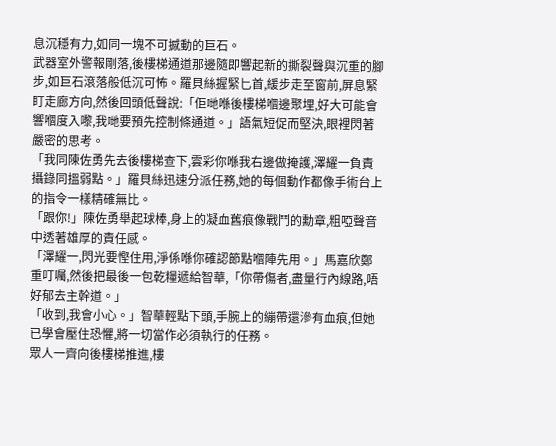息沉穩有力,如同一塊不可撼動的巨石。
武器室外警報剛落,後樓梯通道那邊隨即響起新的撕裂聲與沉重的腳步,如巨石滾落般低沉可怖。羅貝絲握緊匕首,緩步走至窗前,屏息緊盯走廊方向,然後回頭低聲說:「佢哋喺後樓梯嗰邊聚埋,好大可能會響嗰度入嚟,我哋要預先控制條通道。」語氣短促而堅決,眼裡閃著嚴密的思考。
「我同陳佐勇先去後樓梯查下,雲彩你喺我右邊做掩護,澤耀一負責攝錄同搵弱點。」羅貝絲迅速分派任務,她的每個動作都像手術台上的指令一樣精確無比。
「跟你!」陳佐勇舉起球棒,身上的凝血舊痕像戰鬥的勳章,粗啞聲音中透著雄厚的責任感。
「澤耀一,閃光要慳住用,淨係喺你確認節點嗰陣先用。」馬嘉欣鄭重叮囑,然後把最後一包乾糧遞給智華,「你帶傷者,盡量行內線路,唔好郁去主幹道。」
「收到,我會小心。」智華輕點下頭,手腕上的繃帶還滲有血痕,但她已學會壓住恐懼,將一切當作必須執行的任務。
眾人一齊向後樓梯推進,樓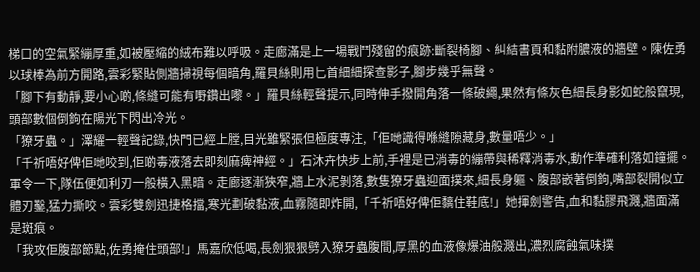梯口的空氣緊繃厚重,如被壓縮的絨布難以呼吸。走廊滿是上一場戰鬥殘留的痕跡:斷裂椅腳、糾結書頁和黏附膿液的牆壁。陳佐勇以球棒為前方開路,雲彩緊貼側牆掃視每個暗角,羅貝絲則用匕首細細探查影子,腳步幾乎無聲。
「腳下有動靜,要小心啲,條縫可能有嘢鑽出嚟。」羅貝絲輕聲提示,同時伸手撥開角落一條破繩,果然有條灰色細長身影如蛇般竄現,頭部數個倒鉤在陽光下閃出冷光。
「獠牙蟲。」澤耀一輕聲記錄,快門已經上膛,目光雖緊張但極度專注,「佢哋識得喺縫隙藏身,數量唔少。」
「千祈唔好俾佢哋咬到,佢啲毒液落去即刻麻痺神經。」石沐卉快步上前,手裡是已消毒的繃帶與稀釋消毒水,動作準確利落如鐘擺。
軍令一下,隊伍便如利刃一般橫入黑暗。走廊逐漸狹窄,牆上水泥剝落,數隻獠牙蟲迎面撲來,細長身軀、腹部嵌著倒鉤,嘴部裂開似立體刃鑿,猛力撕咬。雲彩雙劍迅捷格擋,寒光劃破黏液,血霧隨即炸開,「千祈唔好俾佢黐住鞋底!」她揮劍警告,血和黏膠飛濺,牆面滿是斑痕。
「我攻佢腹部節點,佐勇掩住頭部!」馬嘉欣低喝,長劍狠狠劈入獠牙蟲腹間,厚黑的血液像爆油般濺出,濃烈腐蝕氣味撲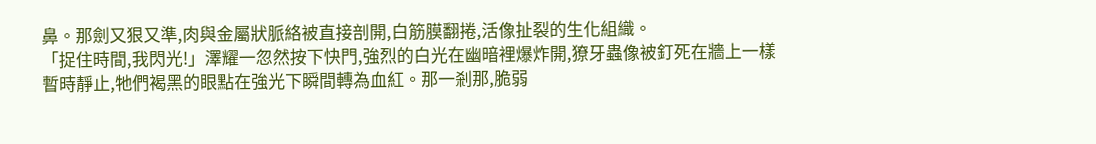鼻。那劍又狠又準,肉與金屬狀脈絡被直接剖開,白筋膜翻捲,活像扯裂的生化組織。
「捉住時間,我閃光!」澤耀一忽然按下快門,強烈的白光在幽暗裡爆炸開,獠牙蟲像被釘死在牆上一樣暫時靜止,牠們褐黑的眼點在強光下瞬間轉為血紅。那一剎那,脆弱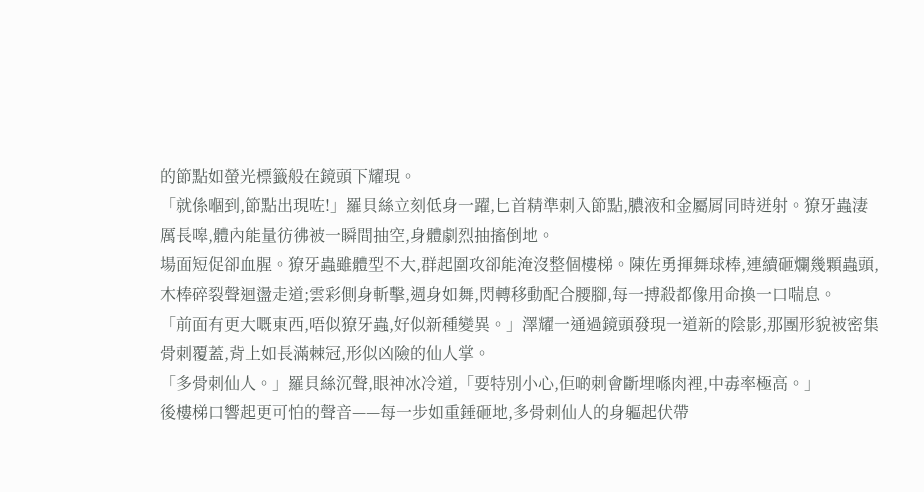的節點如螢光標籤般在鏡頭下耀現。
「就係嗰到,節點出現咗!」羅貝絲立刻低身一躍,匕首精準刺入節點,膿液和金屬屑同時迸射。獠牙蟲淒厲長嗥,體內能量彷彿被一瞬間抽空,身體劇烈抽搐倒地。
場面短促卻血腥。獠牙蟲雖體型不大,群起圍攻卻能淹沒整個樓梯。陳佐勇揮舞球棒,連續砸爛幾顆蟲頭,木棒碎裂聲迴盪走道;雲彩側身斬擊,週身如舞,閃轉移動配合腰腳,每一搏殺都像用命換一口喘息。
「前面有更大嘅東西,唔似獠牙蟲,好似新種變異。」澤耀一通過鏡頭發現一道新的陰影,那團形貌被密集骨刺覆蓋,背上如長滿棘冠,形似凶險的仙人掌。
「多骨刺仙人。」羅貝絲沉聲,眼神冰冷道,「要特別小心,佢啲刺會斷埋喺肉裡,中毒率極高。」
後樓梯口響起更可怕的聲音——每一步如重錘砸地,多骨刺仙人的身軀起伏帶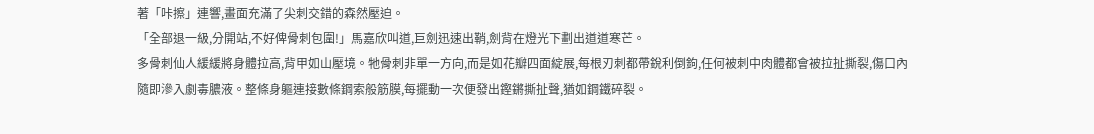著「咔擦」連響,畫面充滿了尖刺交錯的森然壓迫。
「全部退一級,分開站,不好俾骨刺包圍!」馬嘉欣叫道,巨劍迅速出鞘,劍背在燈光下劃出道道寒芒。
多骨刺仙人緩緩將身體拉高,背甲如山壓境。牠骨刺非單一方向,而是如花瓣四面綻展,每根刃刺都帶銳利倒鉤,任何被刺中肉體都會被拉扯撕裂,傷口內隨即滲入劇毒膿液。整條身軀連接數條鋼索般筋膜,每擺動一次便發出鏗鏘撕扯聲,猶如鋼鐵碎裂。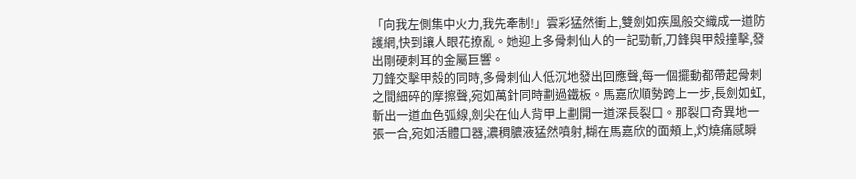「向我左側集中火力,我先牽制!」雲彩猛然衝上,雙劍如疾風般交織成一道防護網,快到讓人眼花撩亂。她迎上多骨刺仙人的一記勁斬,刀鋒與甲殼撞擊,發出剛硬刺耳的金屬巨響。
刀鋒交擊甲殼的同時,多骨刺仙人低沉地發出回應聲,每一個擺動都帶起骨刺之間細碎的摩擦聲,宛如萬針同時劃過鐵板。馬嘉欣順勢跨上一步,長劍如虹,斬出一道血色弧線,劍尖在仙人背甲上劃開一道深長裂口。那裂口奇異地一張一合,宛如活體口器,濃稠膿液猛然噴射,糊在馬嘉欣的面頰上,灼燒痛感瞬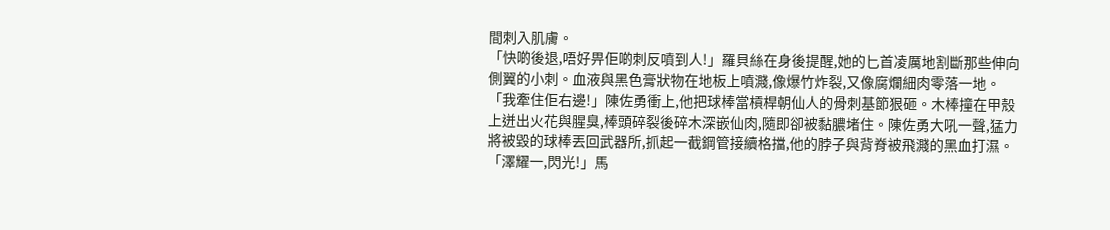間刺入肌膚。
「快啲後退,唔好畀佢啲刺反噴到人!」羅貝絲在身後提醒,她的匕首凌厲地割斷那些伸向側翼的小刺。血液與黑色膏狀物在地板上噴濺,像爆竹炸裂,又像腐爛細肉零落一地。
「我牽住佢右邊!」陳佐勇衝上,他把球棒當槓桿朝仙人的骨刺基節狠砸。木棒撞在甲殼上迸出火花與腥臭,棒頭碎裂後碎木深嵌仙肉,隨即卻被黏膿堵住。陳佐勇大吼一聲,猛力將被毀的球棒丟回武器所,抓起一截鋼管接續格擋,他的脖子與背脊被飛濺的黑血打濕。
「澤耀一,閃光!」馬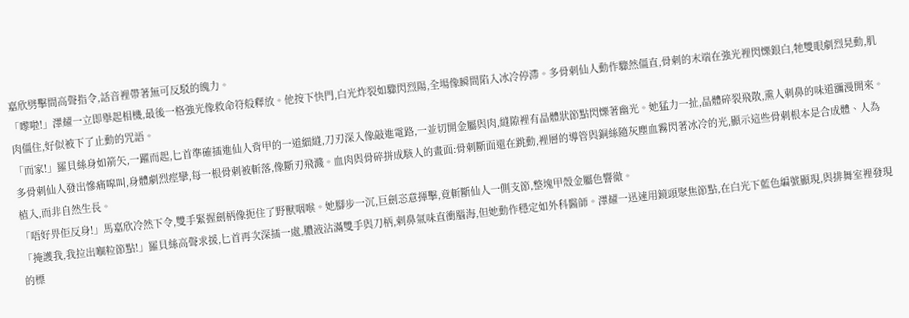嘉欣劈擊間高聲指令,話音裡帶著無可反駁的魄力。
「嚟啦!」澤耀一立即舉起相機,最後一格強光像救命符般釋放。他按下快門,白光炸裂如驟閃烈陽,全場像瞬間陷入冰冷停滯。多骨刺仙人動作驟然僵直,骨刺的末端在強光裡閃爍銀白,牠雙眼劇烈晃動,肌肉僵住,好似被下了止動的咒語。
「而家!」羅貝絲身如箭矢,一躍而起,匕首準確插進仙人背甲的一道細縫,刀刃深入像敲進電路,一並切開金屬與肉,縫隙裡有晶體狀節點閃爍著幽光。她猛力一扯,晶體碎裂飛散,熏人刺鼻的味道瀰漫開來。
多骨刺仙人發出慘痛嗥叫,身體劇烈痙攣,每一根骨刺被斬落,像斷刃飛濺。血肉與骨碎拼成駭人的畫面:骨刺斷面還在跳動,裡層的導管與銅絲隨灰塵血霧閃著冰冷的光,顯示這些骨刺根本是合成體、人為植入,而非自然生長。
「唔好畀佢反身!」馬嘉欣冷然下令,雙手緊握劍柄像扼住了野獸咽喉。她腳步一沉,巨劍恣意揮擊,竟斬斷仙人一側支節,整塊甲殼金屬色響徹。
「掩護我,我拉出嗰粒節點!」羅貝絲高聲求援,匕首再次深插一處,膿液沾滿雙手與刀柄,剌鼻氣味直衝腦海,但她動作穩定如外科醫師。澤耀一迅速用鏡頭聚焦節點,在白光下藍色編號顯現,與排舞室裡發現的標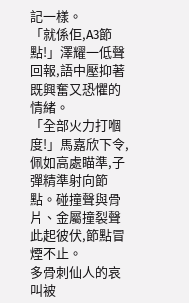記一樣。
「就係佢,A3節點!」澤耀一低聲回報,語中壓抑著既興奮又恐懼的情緒。
「全部火力打嗰度!」馬嘉欣下令,佩如高處瞄準,子彈精準射向節點。碰撞聲與骨片、金屬撞裂聲此起彼伏,節點冒煙不止。
多骨刺仙人的哀叫被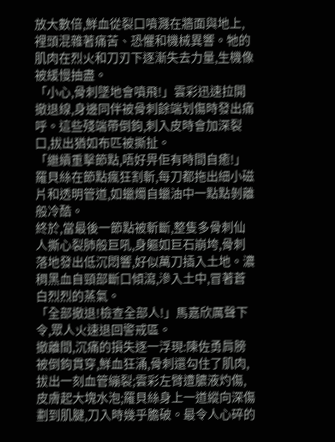放大數倍,鮮血從裂口噴濺在牆面與地上,裡頭混雜著痛苦、恐懼和機械異響。牠的肌肉在烈火和刀刃下逐漸失去力量,生機像被緩慢抽盡。
「小心,骨刺墜地會噴飛!」雲彩迅速拉開撤退線,身邊同伴被骨刺餘端划傷時發出痛呼。這些殘端帶倒鉤,刺入皮時會加深裂口,拔出猶如布匹被撕扯。
「繼續重擊節點,唔好畀佢有時間自癒!」羅貝絲在節點瘋狂割斬,每刀都拖出細小磁片和透明管道,如蠟燭自蠟油中一點點剝離般冷酷。
終於,當最後一節點被斬斷,整隻多骨刺仙人撕心裂肺般巨吼,身軀如巨石崩垮,骨刺落地發出低沉悶響,好似萬刀插入土地。濃稠黑血自頸部斷口傾瀉,滲入土中,冒著蒼白烈烈的蒸氣。
「全部撤退!檢查全部人!」馬嘉欣厲聲下令,眾人火速退回警戒區。
撤離間,沉痛的損失逐一浮現:陳佐勇肩膀被倒鉤貫穿,鮮血狂涌,骨刺還勾住了肌肉,拔出一刻血管繃裂;雲彩左臂遭膿液灼傷,皮膚起大塊水泡;羅貝絲身上一道縱向深傷劃到肌腱,刀入時幾乎膽破。最令人心碎的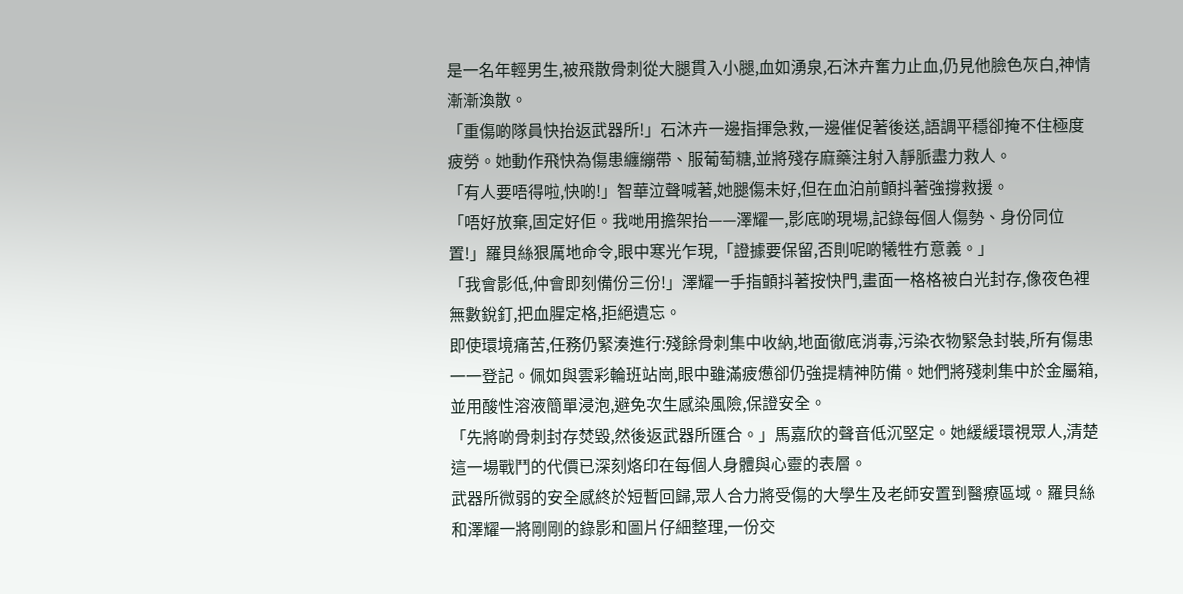是一名年輕男生,被飛散骨刺從大腿貫入小腿,血如湧泉,石沐卉奮力止血,仍見他臉色灰白,神情漸漸渙散。
「重傷啲隊員快抬返武器所!」石沐卉一邊指揮急救,一邊催促著後送,語調平穩卻掩不住極度疲勞。她動作飛快為傷患纏繃帶、服葡萄糖,並將殘存麻藥注射入靜脈盡力救人。
「有人要唔得啦,快啲!」智華泣聲喊著,她腿傷未好,但在血泊前顫抖著強撐救援。
「唔好放棄,固定好佢。我哋用擔架抬——澤耀一,影底啲現場,記錄每個人傷勢、身份同位置!」羅貝絲狠厲地命令,眼中寒光乍現,「證據要保留,否則呢啲犧牲冇意義。」
「我會影低,仲會即刻備份三份!」澤耀一手指顫抖著按快門,畫面一格格被白光封存,像夜色裡無數銳釘,把血腥定格,拒絕遺忘。
即使環境痛苦,任務仍緊湊進行:殘餘骨刺集中收納,地面徹底消毒,污染衣物緊急封裝,所有傷患一一登記。佩如與雲彩輪班站崗,眼中雖滿疲憊卻仍強提精神防備。她們將殘刺集中於金屬箱,並用酸性溶液簡單浸泡,避免次生感染風險,保證安全。
「先將啲骨刺封存焚毀,然後返武器所匯合。」馬嘉欣的聲音低沉堅定。她緩緩環視眾人,清楚這一場戰鬥的代價已深刻烙印在每個人身體與心靈的表層。
武器所微弱的安全感終於短暫回歸,眾人合力將受傷的大學生及老師安置到醫療區域。羅貝絲和澤耀一將剛剛的錄影和圖片仔細整理,一份交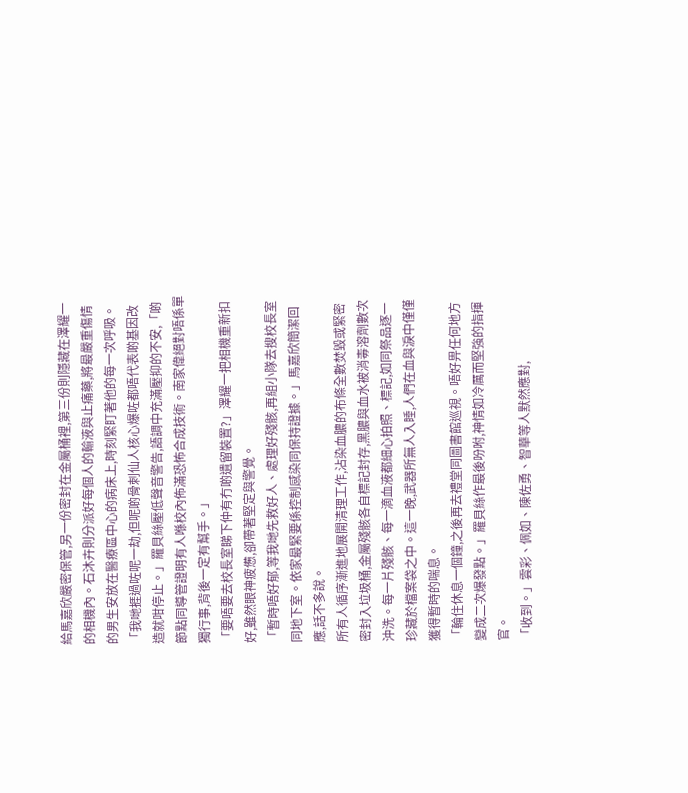給馬嘉欣嚴密保管,另一份密封在金屬桶裡,第三份則隱藏在澤耀一的相機內。石沐卉則分派好每個人的輸液與止痛藥,將最嚴重傷情的男生安放在醫療區中心的病床上,時刻緊盯著他的每一次呼吸。
「我哋捱過咗呢一劫,但呢啲骨刺仙人核心爆咗都唔代表啲基因改造就咁停止。」羅貝絲壓低聲音警告,語調中充滿壓抑的不安,「啲節點同導管證明有人喺校內佈滿恐怖合成技術。南家偉絕對唔係單獨行事,背後一定有幫手。」
「要唔要去校長室睇下仲有冇啲遺留裝置?」澤耀一把相機重新扣好,雖然眼神疲憊,卻帶著堅定與警覺。
「暫時唔好郁,等我哋先救好人、處理好殘骸,再組小隊去搜校長室同地下室。依家最緊要係控制感染同保持證據。」馬嘉欣簡潔回應,話不多說。
所有人循序漸進地展開清理工作,沾染血膿的布條全數焚毀或緊密密封入垃圾桶,金屬殘骸各自標記封存,黑膿與血水被消毒溶劑數次沖洗。每一片殘骸、每一滴血液都細心拍照、標記,如同祭品逐一珍藏於檔案袋之中。這一晚,武器所無人入睡,人們在血與淚中僅僅獲得暫時的喘息。
「輪住休息一個鐘,之後再去禮堂同圖書館巡視。唔好畀任何地方變成二次爆發點。」羅貝絲作最後吩咐,神情如冷厲而堅強的指揮官。
「收到。」雲彩、佩如、陳佐勇、智華等人默然應對,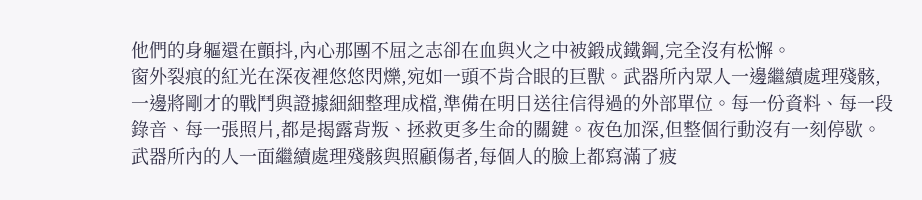他們的身軀還在顫抖,內心那團不屈之志卻在血與火之中被鍛成鐵鋼,完全沒有松懈。
窗外裂痕的紅光在深夜裡悠悠閃爍,宛如一頭不肯合眼的巨獸。武器所內眾人一邊繼續處理殘骸,一邊將剛才的戰鬥與證據細細整理成檔,準備在明日送往信得過的外部單位。每一份資料、每一段錄音、每一張照片,都是揭露背叛、拯救更多生命的關鍵。夜色加深,但整個行動沒有一刻停歇。
武器所內的人一面繼續處理殘骸與照顧傷者,每個人的臉上都寫滿了疲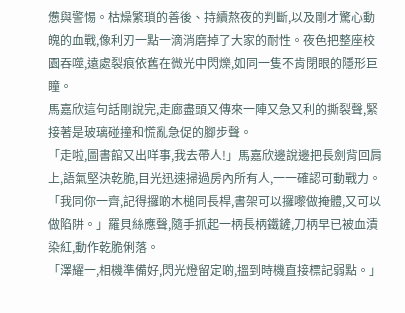憊與警惕。枯燥繁瑣的善後、持續熬夜的判斷,以及剛才驚心動魄的血戰,像利刃一點一滴消磨掉了大家的耐性。夜色把整座校園吞噬,遠處裂痕依舊在微光中閃爍,如同一隻不肯閉眼的隱形巨瞳。
馬嘉欣這句話剛說完,走廊盡頭又傳來一陣又急又利的撕裂聲,緊接著是玻璃碰撞和慌亂急促的腳步聲。
「走啦,圖書館又出咩事,我去帶人!」馬嘉欣邊說邊把長劍背回肩上,語氣堅決乾脆,目光迅速掃過房內所有人,一一確認可動戰力。
「我同你一齊,記得攞啲木槌同長桿,書架可以攞嚟做掩體,又可以做陷阱。」羅貝絲應聲,隨手抓起一柄長柄鐵鏟,刀柄早已被血漬染紅,動作乾脆俐落。
「澤耀一,相機準備好,閃光燈留定啲,搵到時機直接標記弱點。」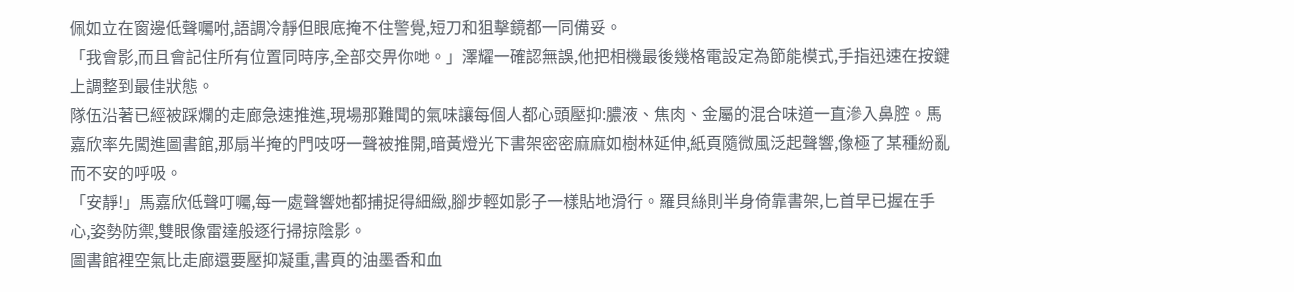佩如立在窗邊低聲囑咐,語調冷靜但眼底掩不住警覺,短刀和狙擊鏡都一同備妥。
「我會影,而且會記住所有位置同時序,全部交畀你哋。」澤耀一確認無誤,他把相機最後幾格電設定為節能模式,手指迅速在按鍵上調整到最佳狀態。
隊伍沿著已經被踩爛的走廊急速推進,現場那難聞的氣味讓每個人都心頭壓抑:膿液、焦肉、金屬的混合味道一直滲入鼻腔。馬嘉欣率先闖進圖書館,那扇半掩的門吱呀一聲被推開,暗黃燈光下書架密密麻麻如樹林延伸,紙頁隨微風泛起聲響,像極了某種紛亂而不安的呼吸。
「安靜!」馬嘉欣低聲叮囑,每一處聲響她都捕捉得細緻,腳步輕如影子一樣貼地滑行。羅貝絲則半身倚靠書架,匕首早已握在手心,姿勢防禦,雙眼像雷達般逐行掃掠陰影。
圖書館裡空氣比走廊還要壓抑凝重,書頁的油墨香和血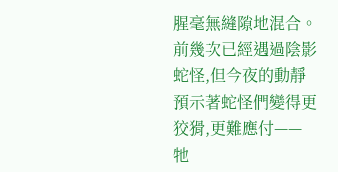腥毫無縫隙地混合。前幾次已經遇過陰影蛇怪,但今夜的動靜預示著蛇怪們變得更狡猾,更難應付——牠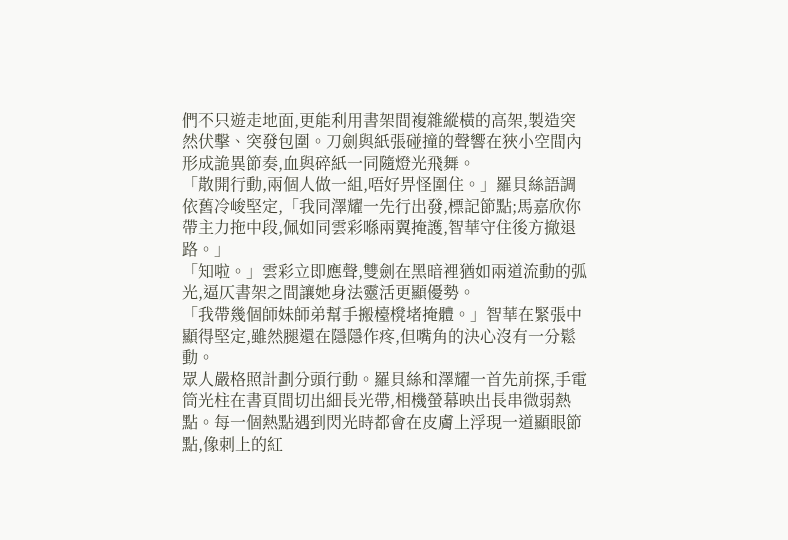們不只遊走地面,更能利用書架間複雜縱橫的高架,製造突然伏擊、突發包圍。刀劍與紙張碰撞的聲響在狹小空間內形成詭異節奏,血與碎紙一同隨燈光飛舞。
「散開行動,兩個人做一組,唔好畀怪圍住。」羅貝絲語調依舊冷峻堅定,「我同澤耀一先行出發,標記節點;馬嘉欣你帶主力拖中段,佩如同雲彩喺兩翼掩護,智華守住後方撤退路。」
「知啦。」雲彩立即應聲,雙劍在黑暗裡猶如兩道流動的弧光,逼仄書架之間讓她身法靈活更顯優勢。
「我帶幾個師妹師弟幫手搬檯櫈堵掩體。」智華在緊張中顯得堅定,雖然腿還在隱隱作疼,但嘴角的決心沒有一分鬆動。
眾人嚴格照計劃分頭行動。羅貝絲和澤耀一首先前探,手電筒光柱在書頁間切出細長光帶,相機螢幕映出長串微弱熱點。每一個熱點遇到閃光時都會在皮膚上浮現一道顯眼節點,像刺上的紅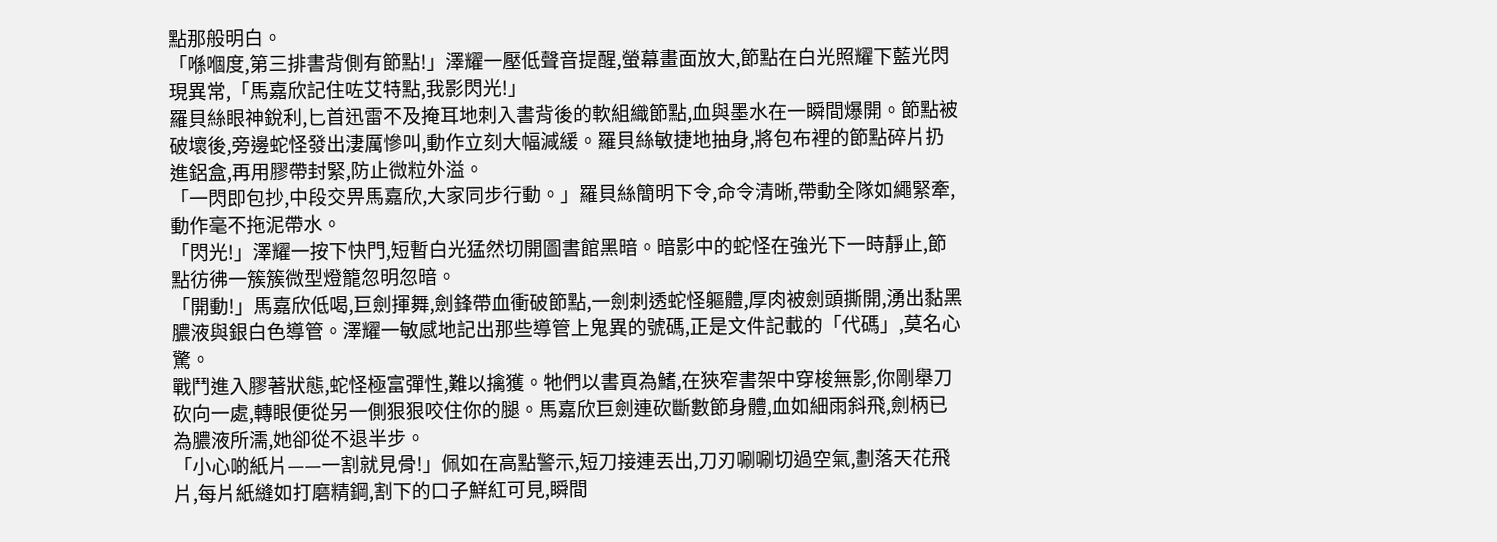點那般明白。
「喺嗰度,第三排書背側有節點!」澤耀一壓低聲音提醒,螢幕畫面放大,節點在白光照耀下藍光閃現異常,「馬嘉欣記住咗艾特點,我影閃光!」
羅貝絲眼神銳利,匕首迅雷不及掩耳地刺入書背後的軟組織節點,血與墨水在一瞬間爆開。節點被破壞後,旁邊蛇怪發出淒厲慘叫,動作立刻大幅減緩。羅貝絲敏捷地抽身,將包布裡的節點碎片扔進鋁盒,再用膠帶封緊,防止微粒外溢。
「一閃即包抄,中段交畀馬嘉欣,大家同步行動。」羅貝絲簡明下令,命令清晰,帶動全隊如繩緊牽,動作毫不拖泥帶水。
「閃光!」澤耀一按下快門,短暫白光猛然切開圖書館黑暗。暗影中的蛇怪在強光下一時靜止,節點彷彿一簇簇微型燈籠忽明忽暗。
「開動!」馬嘉欣低喝,巨劍揮舞,劍鋒帶血衝破節點,一劍刺透蛇怪軀體,厚肉被劍頭撕開,湧出黏黑膿液與銀白色導管。澤耀一敏感地記出那些導管上鬼異的號碼,正是文件記載的「代碼」,莫名心驚。
戰鬥進入膠著狀態,蛇怪極富彈性,難以擒獲。牠們以書頁為鰭,在狹窄書架中穿梭無影,你剛舉刀砍向一處,轉眼便從另一側狠狠咬住你的腿。馬嘉欣巨劍連砍斷數節身體,血如細雨斜飛,劍柄已為膿液所濡,她卻從不退半步。
「小心啲紙片——一割就見骨!」佩如在高點警示,短刀接連丟出,刀刃唰唰切過空氣,劃落天花飛片,每片紙縫如打磨精鋼,割下的口子鮮紅可見,瞬間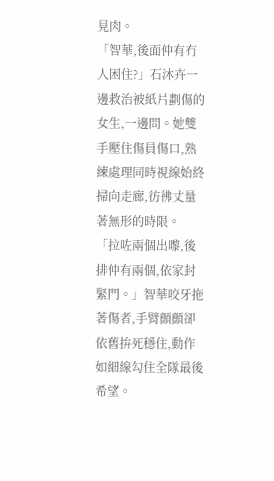見肉。
「智華,後面仲有冇人困住?」石沐卉一邊救治被紙片劃傷的女生,一邊問。她雙手壓住傷員傷口,熟練處理同時視線始終掃向走廊,彷彿丈量著無形的時限。
「拉咗兩個出嚟,後排仲有兩個,依家封緊門。」智華咬牙拖著傷者,手臂顫顫卻依舊拚死穩住,動作如細線勾住全隊最後希望。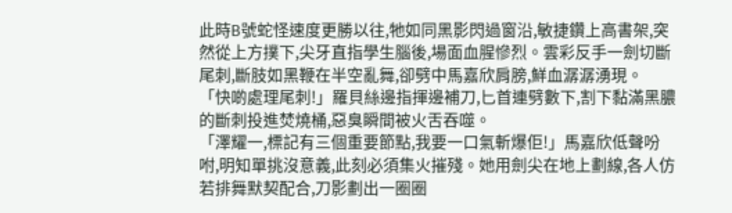此時B號蛇怪速度更勝以往,牠如同黑影閃過窗沿,敏捷鑽上高書架,突然從上方撲下,尖牙直指學生腦後,場面血腥慘烈。雲彩反手一劍切斷尾刺,斷肢如黑鞭在半空亂舞,卻劈中馬嘉欣肩膀,鮮血潺潺湧現。
「快啲處理尾刺!」羅貝絲邊指揮邊補刀,匕首連劈數下,割下黏滿黑膿的斷刺投進焚燒桶,惡臭瞬間被火舌吞噬。
「澤耀一,標記有三個重要節點,我要一口氣斬爆佢!」馬嘉欣低聲吩咐,明知單挑沒意義,此刻必須集火摧殘。她用劍尖在地上劃線,各人仿若排舞默契配合,刀影劃出一圈圈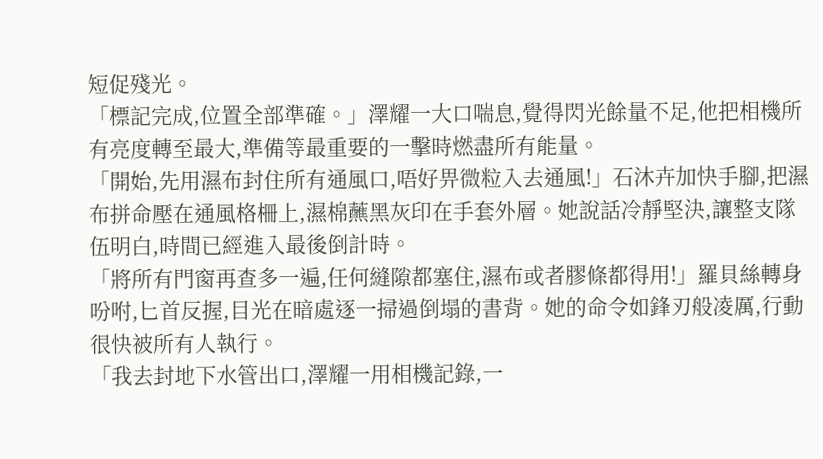短促殘光。
「標記完成,位置全部準確。」澤耀一大口喘息,覺得閃光餘量不足,他把相機所有亮度轉至最大,準備等最重要的一擊時燃盡所有能量。
「開始,先用濕布封住所有通風口,唔好畀微粒入去通風!」石沐卉加快手腳,把濕布拼命壓在通風格柵上,濕棉蘸黑灰印在手套外層。她說話冷靜堅決,讓整支隊伍明白,時間已經進入最後倒計時。
「將所有門窗再查多一遍,任何縫隙都塞住,濕布或者膠條都得用!」羅貝絲轉身吩咐,匕首反握,目光在暗處逐一掃過倒塌的書背。她的命令如鋒刃般凌厲,行動很快被所有人執行。
「我去封地下水管出口,澤耀一用相機記錄,一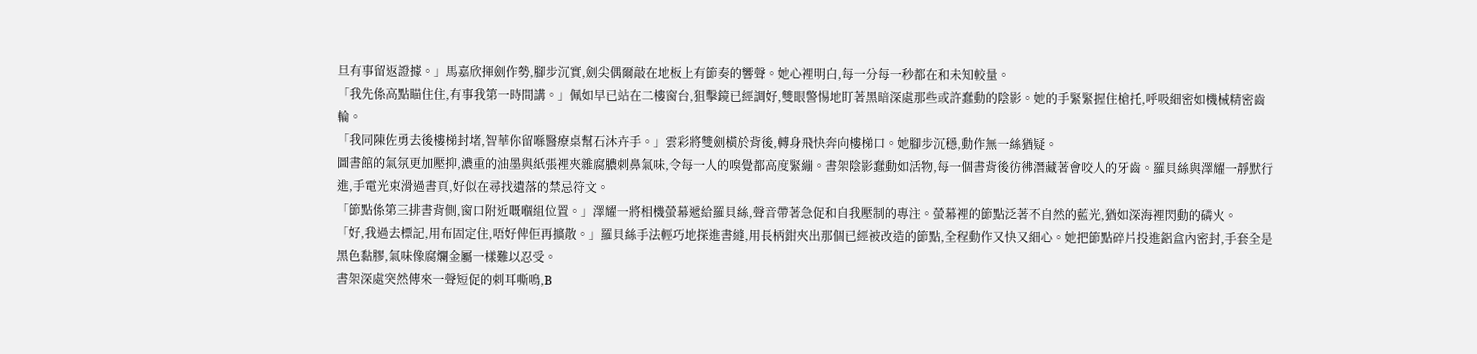旦有事留返證據。」馬嘉欣揮劍作勢,腳步沉實,劍尖偶爾敲在地板上有節奏的響聲。她心裡明白,每一分每一秒都在和未知較量。
「我先係高點瞄住住,有事我第一時間講。」佩如早已站在二樓窗台,狙擊鏡已經調好,雙眼警惕地盯著黑暗深處那些或許蠢動的陰影。她的手緊緊握住槍托,呼吸細密如機械精密齒輪。
「我同陳佐勇去後樓梯封堵,智華你留喺醫療桌幫石沐卉手。」雲彩將雙劍橫於背後,轉身飛快奔向樓梯口。她腳步沉穩,動作無一絲猶疑。
圖書館的氣氛更加壓抑,濃重的油墨與紙張裡夾雜腐膿刺鼻氣味,令每一人的嗅覺都高度緊繃。書架陰影蠢動如活物,每一個書背後彷彿潛藏著會咬人的牙齒。羅貝絲與澤耀一靜默行進,手電光束滑過書頁,好似在尋找遺落的禁忌符文。
「節點係第三排書背側,窗口附近嘅嗰組位置。」澤耀一將相機螢幕遞給羅貝絲,聲音帶著急促和自我壓制的專注。螢幕裡的節點泛著不自然的藍光,猶如深海裡閃動的磷火。
「好,我過去標記,用布固定住,唔好俾佢再擴散。」羅貝絲手法輕巧地探進書縫,用長柄鉗夾出那個已經被改造的節點,全程動作又快又細心。她把節點碎片投進鋁盒內密封,手套全是黑色黏膠,氣味像腐爛金屬一樣難以忍受。
書架深處突然傳來一聲短促的刺耳嘶鳴,B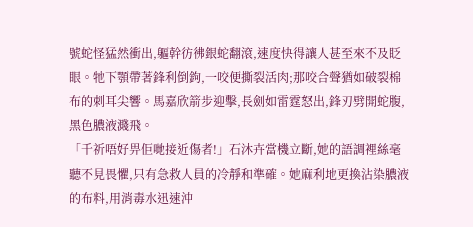號蛇怪猛然衝出,軀幹彷彿銀蛇翻滾,速度快得讓人甚至來不及眨眼。牠下顎帶著鋒利倒鉤,一咬便撕裂活肉;那咬合聲猶如破裂棉布的刺耳尖響。馬嘉欣箭步迎擊,長劍如雷霆怒出,鋒刃劈開蛇腹,黑色膿液濺飛。
「千祈唔好畀佢哋接近傷者!」石沐卉當機立斷,她的語調裡絲毫聽不見畏懼,只有急救人員的冷靜和準確。她麻利地更換沾染膿液的布料,用消毒水迅速沖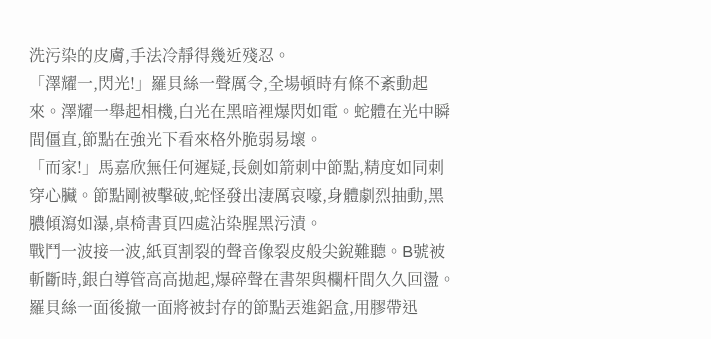洗污染的皮膚,手法冷靜得幾近殘忍。
「澤耀一,閃光!」羅貝絲一聲厲令,全場頓時有條不紊動起來。澤耀一舉起相機,白光在黑暗裡爆閃如電。蛇體在光中瞬間僵直,節點在強光下看來格外脆弱易壞。
「而家!」馬嘉欣無任何遲疑,長劍如箭刺中節點,精度如同刺穿心臟。節點剛被擊破,蛇怪發出淒厲哀嚎,身體劇烈抽動,黑膿傾瀉如瀑,桌椅書頁四處沾染腥黑污漬。
戰鬥一波接一波,紙頁割裂的聲音像裂皮般尖銳難聽。B號被斬斷時,銀白導管高高拋起,爆碎聲在書架與欄杆間久久回盪。羅貝絲一面後撤一面將被封存的節點丟進鋁盒,用膠帶迅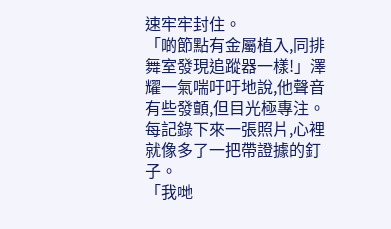速牢牢封住。
「啲節點有金屬植入,同排舞室發現追蹤器一樣!」澤耀一氣喘吁吁地說,他聲音有些發顫,但目光極專注。每記錄下來一張照片,心裡就像多了一把帶證據的釘子。
「我哋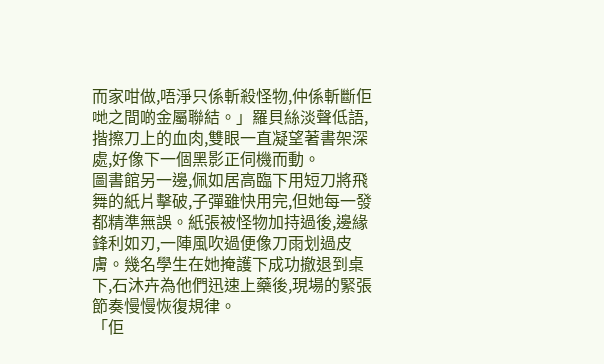而家咁做,唔淨只係斬殺怪物,仲係斬斷佢哋之間啲金屬聯結。」羅貝絲淡聲低語,揩擦刀上的血肉,雙眼一直凝望著書架深處,好像下一個黑影正伺機而動。
圖書館另一邊,佩如居高臨下用短刀將飛舞的紙片擊破,子彈雖快用完,但她每一發都精準無誤。紙張被怪物加持過後,邊緣鋒利如刃,一陣風吹過便像刀雨划過皮膚。幾名學生在她掩護下成功撤退到桌下,石沐卉為他們迅速上藥後,現場的緊張節奏慢慢恢復規律。
「佢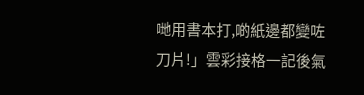哋用書本打,啲紙邊都變咗刀片!」雲彩接格一記後氣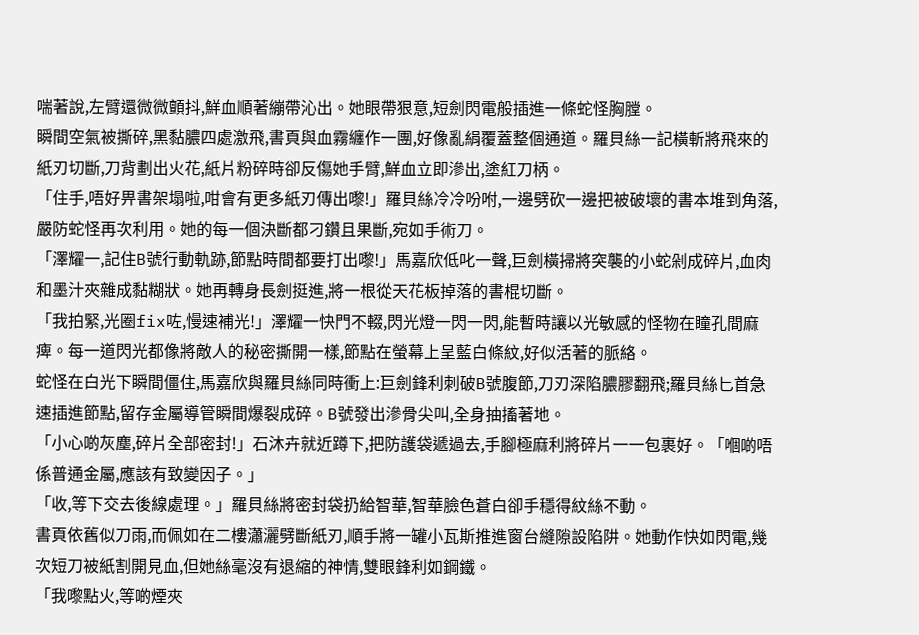喘著說,左臂還微微顫抖,鮮血順著繃帶沁出。她眼帶狠意,短劍閃電般插進一條蛇怪胸膛。
瞬間空氣被撕碎,黑黏膿四處激飛,書頁與血霧纏作一團,好像亂絹覆蓋整個通道。羅貝絲一記橫斬將飛來的紙刃切斷,刀背劃出火花,紙片粉碎時卻反傷她手臂,鮮血立即滲出,塗紅刀柄。
「住手,唔好畀書架塌啦,咁會有更多紙刃傳出嚟!」羅貝絲冷冷吩咐,一邊劈砍一邊把被破壞的書本堆到角落,嚴防蛇怪再次利用。她的每一個決斷都刁鑽且果斷,宛如手術刀。
「澤耀一,記住B號行動軌跡,節點時間都要打出嚟!」馬嘉欣低叱一聲,巨劍橫掃將突襲的小蛇剁成碎片,血肉和墨汁夾雜成黏糊狀。她再轉身長劍挺進,將一根從天花板掉落的書棍切斷。
「我拍緊,光圈fix咗,慢速補光!」澤耀一快門不輟,閃光燈一閃一閃,能暫時讓以光敏感的怪物在瞳孔間麻痺。每一道閃光都像將敵人的秘密撕開一樣,節點在螢幕上呈藍白條紋,好似活著的脈絡。
蛇怪在白光下瞬間僵住,馬嘉欣與羅貝絲同時衝上:巨劍鋒利刺破B號腹節,刀刃深陷膿膠翻飛;羅貝絲匕首急速插進節點,留存金屬導管瞬間爆裂成碎。B號發出滲骨尖叫,全身抽搐著地。
「小心啲灰塵,碎片全部密封!」石沐卉就近蹲下,把防護袋遞過去,手腳極麻利將碎片一一包裹好。「嗰啲唔係普通金屬,應該有致變因子。」
「收,等下交去後線處理。」羅貝絲將密封袋扔給智華,智華臉色蒼白卻手穩得紋絲不動。
書頁依舊似刀雨,而佩如在二樓瀟灑劈斷紙刃,順手將一罐小瓦斯推進窗台縫隙設陷阱。她動作快如閃電,幾次短刀被紙割開見血,但她絲毫沒有退縮的神情,雙眼鋒利如鋼鐵。
「我嚟點火,等啲煙夾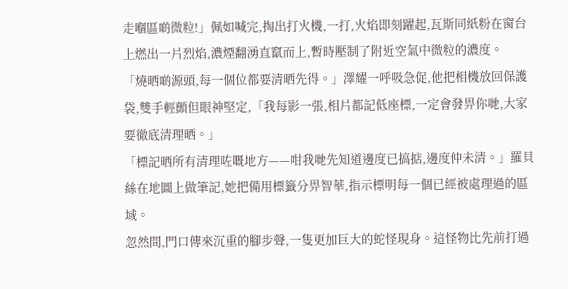走嗰區啲微粒!」佩如喊完,掏出打火機,一打,火焰即刻躍起,瓦斯同紙粉在窗台上燃出一片烈焰,濃煙翻湧直竄而上,暫時壓制了附近空氣中微粒的濃度。
「燒晒啲源頭,每一個位都要清晒先得。」澤耀一呼吸急促,他把相機放回保護袋,雙手輕顫但眼神堅定,「我每影一張,相片都記低座標,一定會發畀你哋,大家要徹底清理晒。」
「標記晒所有清理咗嘅地方——咁我哋先知道邊度已搞掂,邊度仲未清。」羅貝絲在地圖上做筆記,她把備用標籤分畀智華,指示標明每一個已經被處理過的區域。
忽然間,門口傳來沉重的腳步聲,一隻更加巨大的蛇怪現身。這怪物比先前打過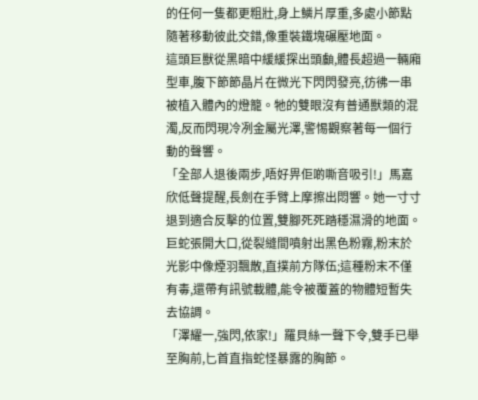的任何一隻都更粗壯,身上鱗片厚重,多處小節點隨著移動彼此交錯,像重裝鐵塊碾壓地面。
這頭巨獸從黑暗中緩緩探出頭顱,體長超過一輛廂型車,腹下節節晶片在微光下閃閃發亮,彷彿一串被植入體內的燈籠。牠的雙眼沒有普通獸類的混濁,反而閃現冷冽金屬光澤,警惕觀察著每一個行動的聲響。
「全部人退後兩步,唔好畀佢啲嘶音吸引!」馬嘉欣低聲提醒,長劍在手臂上摩擦出悶響。她一寸寸退到適合反擊的位置,雙腳死死踏穩濕滑的地面。
巨蛇張開大口,從裂縫間噴射出黑色粉霧,粉末於光影中像煙羽飄散,直撲前方隊伍;這種粉末不僅有毒,還帶有訊號載體,能令被覆蓋的物體短暫失去協調。
「澤耀一,強閃,依家!」羅貝絲一聲下令,雙手已舉至胸前,匕首直指蛇怪暴露的胸節。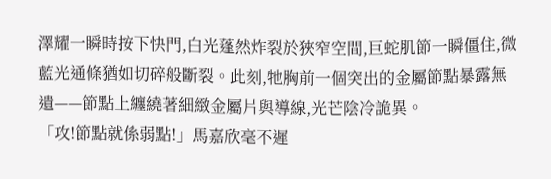澤耀一瞬時按下快門,白光蓬然炸裂於狹窄空間,巨蛇肌節一瞬僵住,微藍光通條猶如切碎般斷裂。此刻,牠胸前一個突出的金屬節點暴露無遺——節點上纏繞著細緻金屬片與導線,光芒陰冷詭異。
「攻!節點就係弱點!」馬嘉欣毫不遲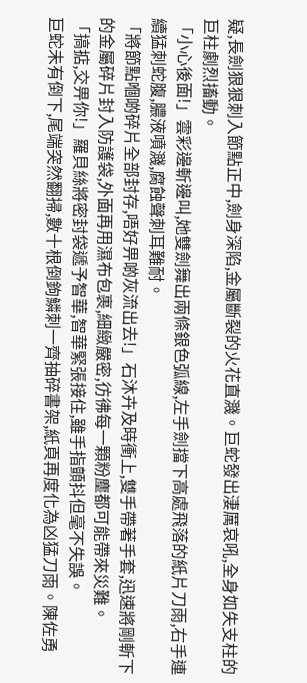疑,長劍狠狠刺入節點正中,劍身深陷,金屬斷裂的火花直濺。巨蛇發出淒厲哀吼,全身如失支柱的巨柱劇烈搐動。
「小心後面!」雲彩邊斬邊叫,她雙劍舞出兩條銀色弧線,左手劍擋下高處飛落的紙片刀雨,右手連續猛刺蛇腹,膿液噴濺,腐蝕聲刺耳難耐。
「將節點嗰啲碎片全部封存,唔好畀啲灰流出去!」石沐卉及時衝上,雙手帶著手套,迅速將剛斬下的金屬碎片封入防護袋,外面再用濕布包裹,細緻嚴密,彷彿每一顆粉塵都可能帶來災難。
「搞掂,交畀你!」羅貝絲將密封袋遞予智華,智華緊張接住,雖手指顫抖但毫不失誤。
巨蛇未有倒下,尾端突然翻掃,數十根倒鉤鱗刺一齊抽碎書架,紙頁再度化為凶猛刀雨。陳佐勇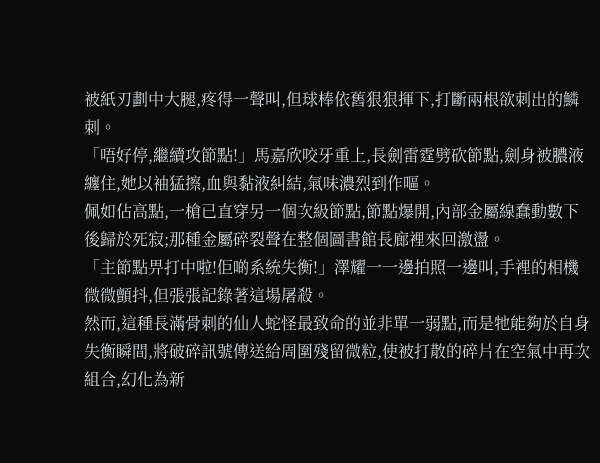被紙刃劃中大腿,疼得一聲叫,但球棒依舊狠狠揮下,打斷兩根欲刺出的鱗刺。
「唔好停,繼續攻節點!」馬嘉欣咬牙重上,長劍雷霆劈砍節點,劍身被膿液纏住,她以袖猛擦,血與黏液糾結,氣味濃烈到作嘔。
佩如佔高點,一槍已直穿另一個次級節點,節點爆開,內部金屬線蠢動數下後歸於死寂;那種金屬碎裂聲在整個圖書館長廊裡來回激盪。
「主節點畀打中啦!佢啲系統失衡!」澤耀一一邊拍照一邊叫,手裡的相機微微顫抖,但張張記錄著這場屠殺。
然而,這種長滿骨刺的仙人蛇怪最致命的並非單一弱點,而是牠能夠於自身失衡瞬間,將破碎訊號傳送給周圍殘留微粒,使被打散的碎片在空氣中再次組合,幻化為新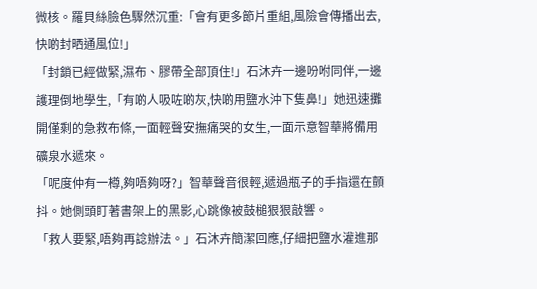微核。羅貝絲臉色驟然沉重:「會有更多節片重組,風險會傳播出去,快啲封晒通風位!」
「封鎖已經做緊,濕布、膠帶全部頂住!」石沐卉一邊吩咐同伴,一邊護理倒地學生,「有啲人吸咗啲灰,快啲用鹽水沖下隻鼻!」她迅速攤開僅剩的急救布條,一面輕聲安撫痛哭的女生,一面示意智華將備用礦泉水遞來。
「呢度仲有一樽,夠唔夠呀?」智華聲音很輕,遞過瓶子的手指還在顫抖。她側頭盯著書架上的黑影,心跳像被鼓槌狠狠敲響。
「救人要緊,唔夠再諗辦法。」石沐卉簡潔回應,仔細把鹽水灌進那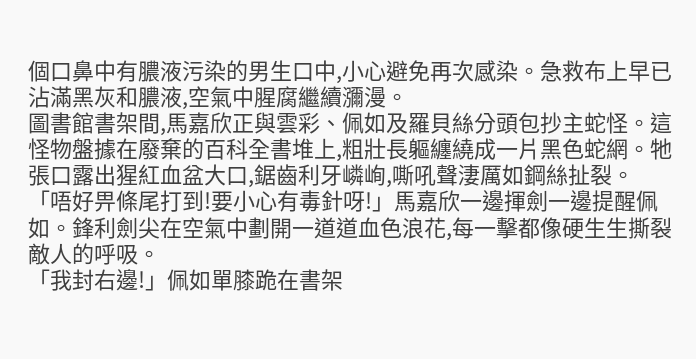個口鼻中有膿液污染的男生口中,小心避免再次感染。急救布上早已沾滿黑灰和膿液,空氣中腥腐繼續瀰漫。
圖書館書架間,馬嘉欣正與雲彩、佩如及羅貝絲分頭包抄主蛇怪。這怪物盤據在廢棄的百科全書堆上,粗壯長軀纏繞成一片黑色蛇網。牠張口露出猩紅血盆大口,鋸齒利牙嶙峋,嘶吼聲淒厲如鋼絲扯裂。
「唔好畀條尾打到!要小心有毒針呀!」馬嘉欣一邊揮劍一邊提醒佩如。鋒利劍尖在空氣中劃開一道道血色浪花,每一擊都像硬生生撕裂敵人的呼吸。
「我封右邊!」佩如單膝跪在書架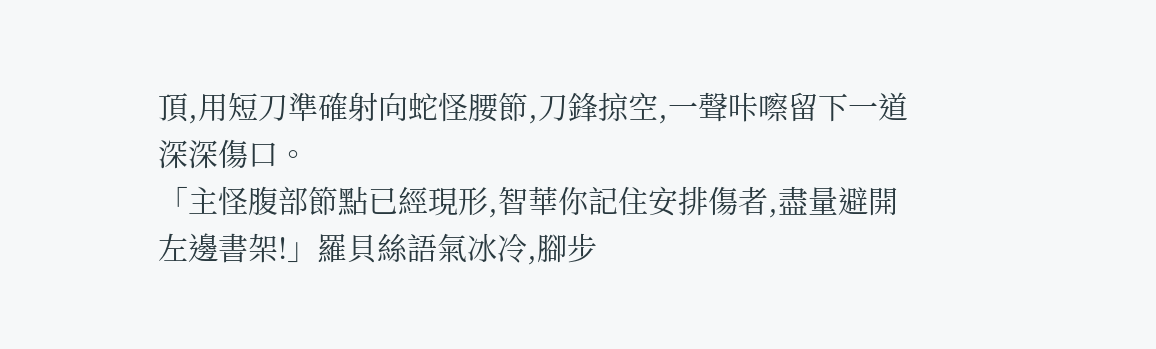頂,用短刀準確射向蛇怪腰節,刀鋒掠空,一聲咔嚓留下一道深深傷口。
「主怪腹部節點已經現形,智華你記住安排傷者,盡量避開左邊書架!」羅貝絲語氣冰冷,腳步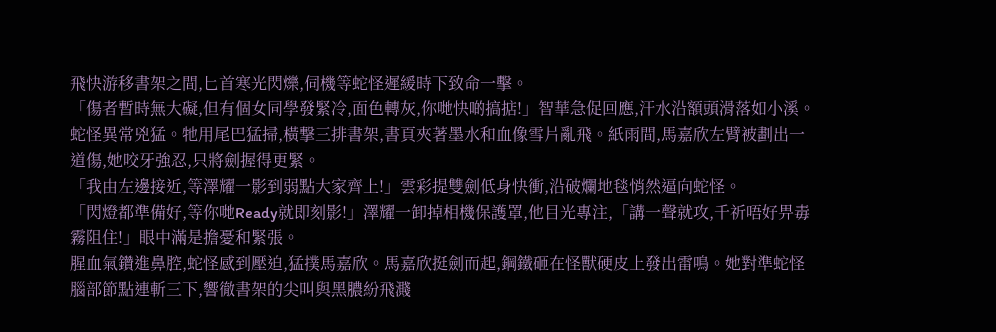飛快游移書架之間,匕首寒光閃爍,伺機等蛇怪遲緩時下致命一擊。
「傷者暫時無大礙,但有個女同學發緊冷,面色轉灰,你哋快啲搞掂!」智華急促回應,汗水沿額頭滑落如小溪。
蛇怪異常兇猛。牠用尾巴猛掃,橫撃三排書架,書頁夾著墨水和血像雪片亂飛。紙雨間,馬嘉欣左臂被劃出一道傷,她咬牙強忍,只將劍握得更緊。
「我由左邊接近,等澤耀一影到弱點大家齊上!」雲彩提雙劍低身快衝,沿破爛地毯悄然逼向蛇怪。
「閃燈都準備好,等你哋Ready就即刻影!」澤耀一卸掉相機保護罩,他目光專注,「講一聲就攻,千祈唔好畀毒霧阻住!」眼中滿是擔憂和緊張。
腥血氣鑽進鼻腔,蛇怪感到壓迫,猛撲馬嘉欣。馬嘉欣挺劍而起,鋼鐵砸在怪獸硬皮上發出雷鳴。她對準蛇怪腦部節點連斬三下,響徹書架的尖叫與黑膿紛飛濺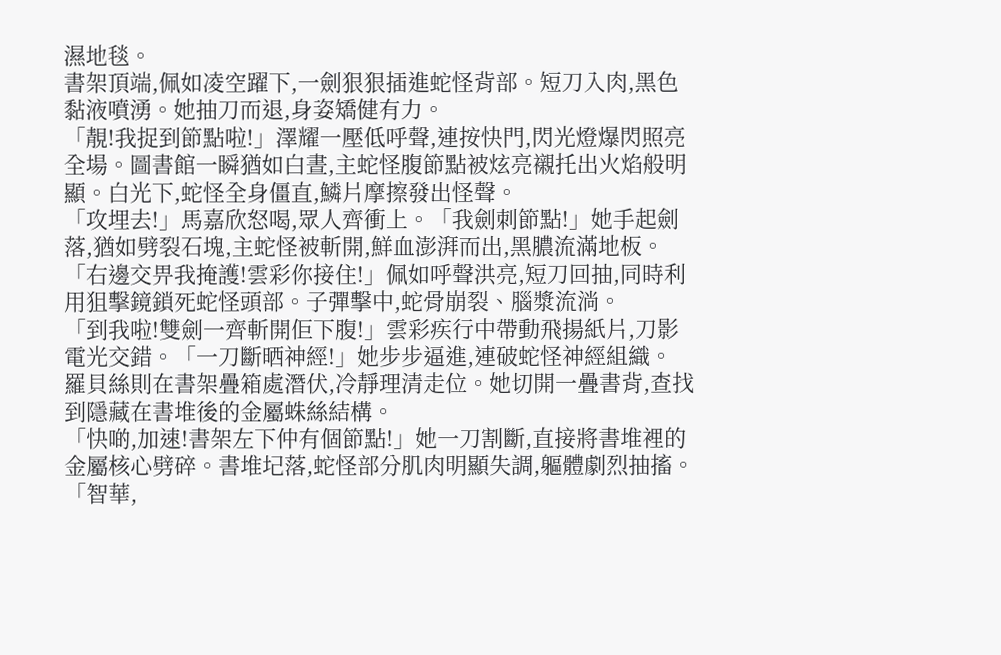濕地毯。
書架頂端,佩如凌空躍下,一劍狠狠插進蛇怪背部。短刀入肉,黑色黏液噴湧。她抽刀而退,身姿矯健有力。
「靚!我捉到節點啦!」澤耀一壓低呼聲,連按快門,閃光燈爆閃照亮全場。圖書館一瞬猶如白晝,主蛇怪腹節點被炫亮襯托出火焰般明顯。白光下,蛇怪全身僵直,鱗片摩擦發出怪聲。
「攻埋去!」馬嘉欣怒喝,眾人齊衝上。「我劍刺節點!」她手起劍落,猶如劈裂石塊,主蛇怪被斬開,鮮血澎湃而出,黑膿流滿地板。
「右邊交畀我掩護!雲彩你接住!」佩如呼聲洪亮,短刀回抽,同時利用狙擊鏡鎖死蛇怪頭部。子彈擊中,蛇骨崩裂、腦漿流淌。
「到我啦!雙劍一齊斬開佢下腹!」雲彩疾行中帶動飛揚紙片,刀影電光交錯。「一刀斷晒神經!」她步步逼進,連破蛇怪神經組織。
羅貝絲則在書架疊箱處潛伏,冷靜理清走位。她切開一疊書背,查找到隱藏在書堆後的金屬蛛絲結構。
「快啲,加速!書架左下仲有個節點!」她一刀割斷,直接將書堆裡的金屬核心劈碎。書堆圮落,蛇怪部分肌肉明顯失調,軀體劇烈抽搐。
「智華,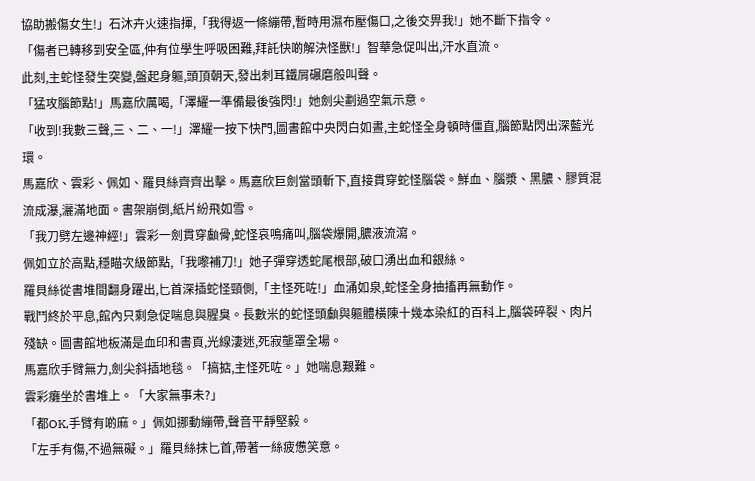協助搬傷女生!」石沐卉火速指揮,「我得返一條繃帶,暫時用濕布壓傷口,之後交畀我!」她不斷下指令。
「傷者已轉移到安全區,仲有位學生呼吸困難,拜託快啲解決怪獸!」智華急促叫出,汗水直流。
此刻,主蛇怪發生突變,盤起身軀,頭頂朝天,發出刺耳鐵屑碾磨般叫聲。
「猛攻腦節點!」馬嘉欣厲喝,「澤耀一準備最後強閃!」她劍尖劃過空氣示意。
「收到!我數三聲,三、二、一!」澤耀一按下快門,圖書館中央閃白如晝,主蛇怪全身頓時僵直,腦節點閃出深藍光環。
馬嘉欣、雲彩、佩如、羅貝絲齊齊出擊。馬嘉欣巨劍當頭斬下,直接貫穿蛇怪腦袋。鮮血、腦漿、黑膿、膠質混流成瀑,灑滿地面。書架崩倒,紙片紛飛如雪。
「我刀劈左邊神經!」雲彩一劍貫穿顱骨,蛇怪哀鳴痛叫,腦袋爆開,膿液流瀉。
佩如立於高點,穩瞄次級節點,「我嚟補刀!」她子彈穿透蛇尾根部,破口湧出血和銀絲。
羅貝絲從書堆間翻身躍出,匕首深插蛇怪頸側,「主怪死咗!」血涌如泉,蛇怪全身抽搐再無動作。
戰鬥終於平息,館內只剩急促喘息與腥臭。長數米的蛇怪頭顱與軀體橫陳十幾本染紅的百科上,腦袋碎裂、肉片殘缺。圖書館地板滿是血印和書頁,光線淒迷,死寂壟罩全場。
馬嘉欣手臂無力,劍尖斜插地毯。「搞掂,主怪死咗。」她喘息艱難。
雲彩癱坐於書堆上。「大家無事未?」
「都OK,手臂有啲麻。」佩如挪動繃帶,聲音平靜堅毅。
「左手有傷,不過無礙。」羅貝絲抹匕首,帶著一絲疲憊笑意。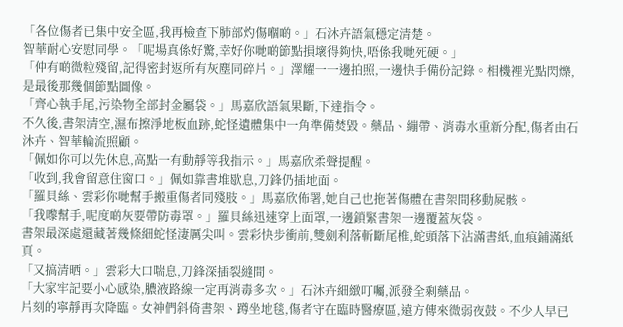「各位傷者已集中安全區,我再檢查下肺部灼傷嗰啲。」石沐卉語氣穩定清楚。
智華耐心安慰同學。「呢場真係好驚,幸好你哋啲節點損壞得夠快,唔係我哋死硬。」
「仲有啲微粒殘留,記得密封返所有灰塵同碎片。」澤耀一一邊拍照,一邊快手備份記錄。相機裡光點閃爍,是最後那幾個節點圖像。
「齊心執手尾,污染物全部封金屬袋。」馬嘉欣語氣果斷,下達指令。
不久後,書架清空,濕布擦淨地板血跡,蛇怪遺體集中一角準備焚毀。藥品、繃帶、消毒水重新分配,傷者由石沐卉、智華輪流照顧。
「佩如你可以先休息,高點一有動靜等我指示。」馬嘉欣柔聲提醒。
「收到,我會留意住窗口。」佩如靠書堆歇息,刀鋒仍插地面。
「羅貝絲、雲彩你哋幫手搬重傷者同殘肢。」馬嘉欣佈署,她自己也拖著傷體在書架間移動屍骸。
「我嚟幫手,呢度啲灰要帶防毒罩。」羅貝絲迅速穿上面罩,一邊鎖緊書架一邊覆蓋灰袋。
書架最深處還藏著幾條細蛇怪淒厲尖叫。雲彩快步衝前,雙劍利落斬斷尾椎,蛇頭落下沾滿書紙,血痕鋪滿紙頁。
「又搞清晒。」雲彩大口喘息,刀鋒深插裂縫間。
「大家牢記要小心感染,膿液路線一定再消毒多次。」石沐卉細緻叮囑,派發全剩藥品。
片刻的寧靜再次降臨。女神們斜倚書架、蹲坐地毯,傷者守在臨時醫療區,遠方傳來微弱夜鼓。不少人早已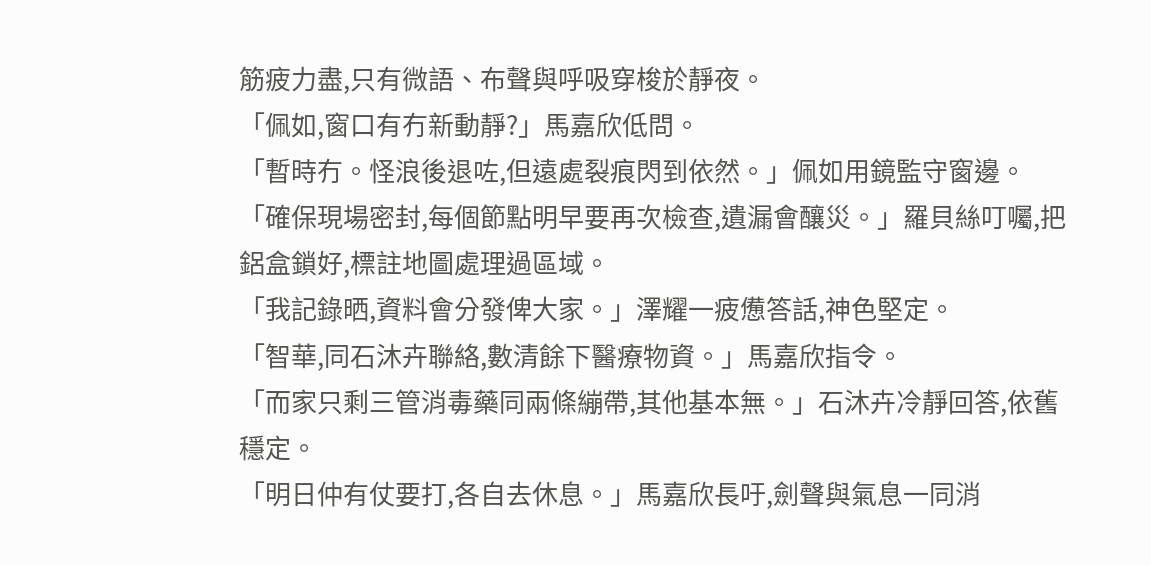筋疲力盡,只有微語、布聲與呼吸穿梭於靜夜。
「佩如,窗口有冇新動靜?」馬嘉欣低問。
「暫時冇。怪浪後退咗,但遠處裂痕閃到依然。」佩如用鏡監守窗邊。
「確保現場密封,每個節點明早要再次檢查,遺漏會釀災。」羅貝絲叮囑,把鋁盒鎖好,標註地圖處理過區域。
「我記錄晒,資料會分發俾大家。」澤耀一疲憊答話,神色堅定。
「智華,同石沐卉聯絡,數清餘下醫療物資。」馬嘉欣指令。
「而家只剩三管消毒藥同兩條繃帶,其他基本無。」石沐卉冷靜回答,依舊穩定。
「明日仲有仗要打,各自去休息。」馬嘉欣長吁,劍聲與氣息一同消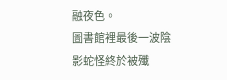融夜色。
圖書館裡最後一波陰影蛇怪終於被殲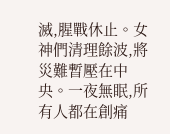滅,腥戰休止。女神們清理餘波,將災難暫壓在中央。一夜無眠,所有人都在創痛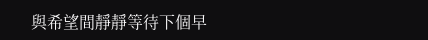與希望間靜靜等待下個早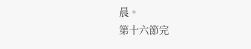晨。
第十六節完